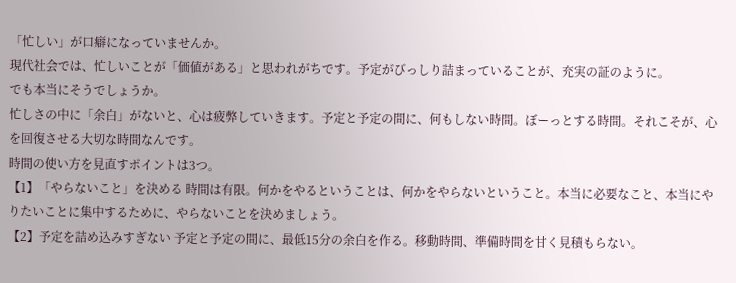「忙しい」が口癖になっていませんか。
現代社会では、忙しいことが「価値がある」と思われがちです。予定がびっしり詰まっていることが、充実の証のように。
でも本当にそうでしょうか。
忙しさの中に「余白」がないと、心は疲弊していきます。予定と予定の間に、何もしない時間。ぼーっとする時間。それこそが、心を回復させる大切な時間なんです。
時間の使い方を見直すポイントは3つ。
【1】「やらないこと」を決める 時間は有限。何かをやるということは、何かをやらないということ。本当に必要なこと、本当にやりたいことに集中するために、やらないことを決めましょう。
【2】予定を詰め込みすぎない 予定と予定の間に、最低15分の余白を作る。移動時間、準備時間を甘く見積もらない。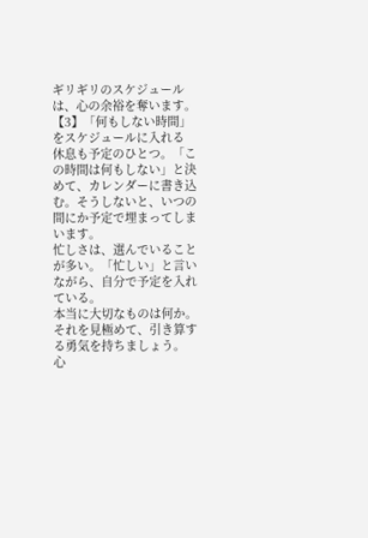ギリギリのスケジュールは、心の余裕を奪います。
【3】「何もしない時間」をスケジュールに入れる 休息も予定のひとつ。「この時間は何もしない」と決めて、カレンダーに書き込む。そうしないと、いつの間にか予定で埋まってしまいます。
忙しさは、選んでいることが多い。「忙しい」と言いながら、自分で予定を入れている。
本当に大切なものは何か。それを見極めて、引き算する勇気を持ちましょう。
心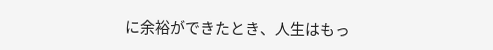に余裕ができたとき、人生はもっ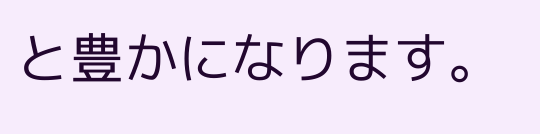と豊かになります。